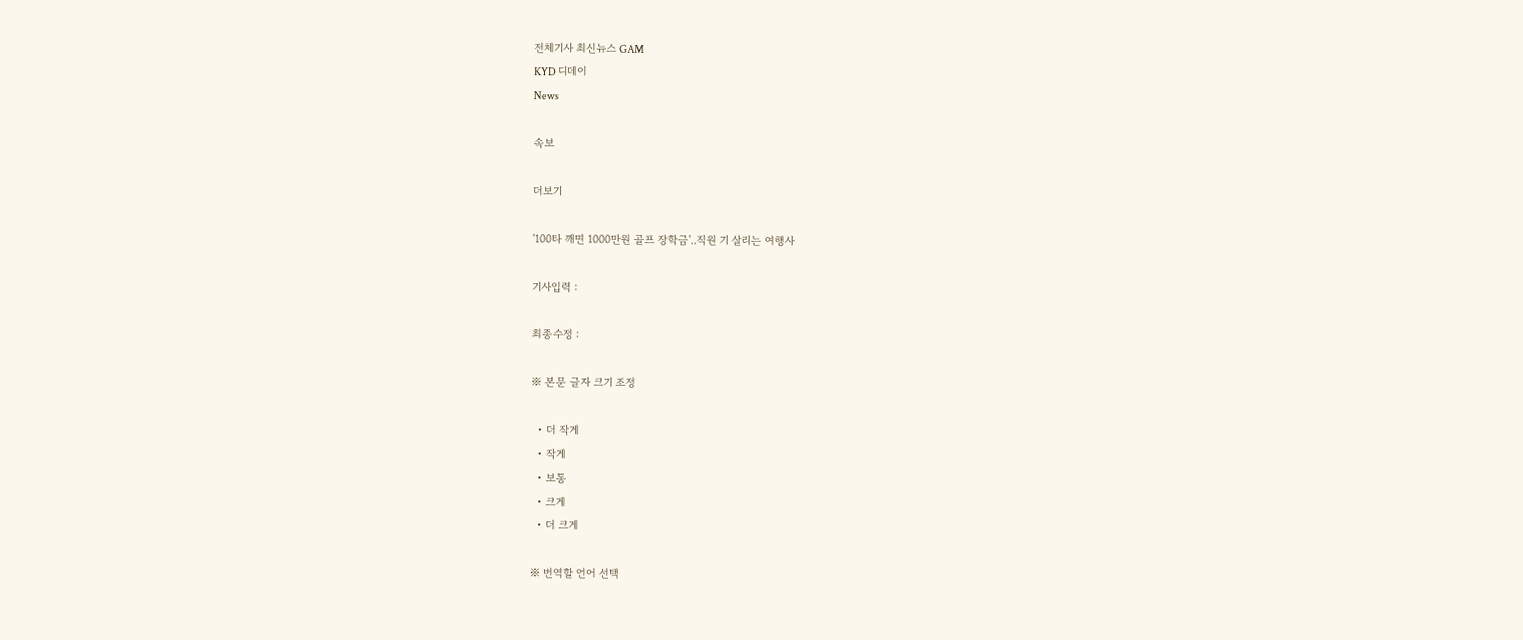전체기사 최신뉴스 GAM
KYD 디데이
News

속보

더보기

'100타 깨면 1000만원 골프 장학금'..직원 기 살리는 여행사

기사입력 :

최종수정 :

※ 본문 글자 크기 조정

  • 더 작게
  • 작게
  • 보통
  • 크게
  • 더 크게

※ 번역할 언어 선택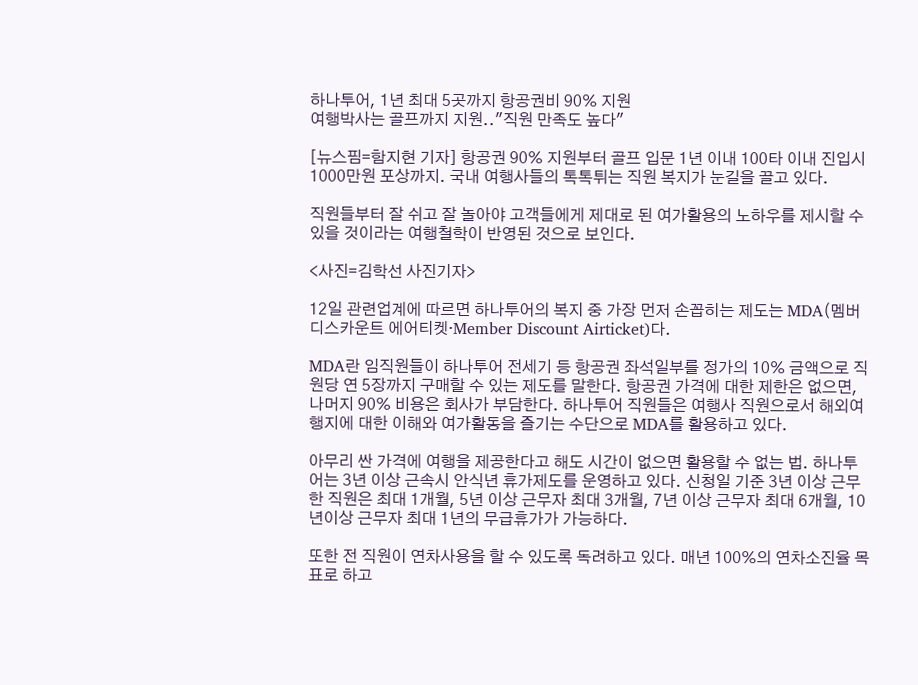하나투어, 1년 최대 5곳까지 항공권비 90% 지원
여행박사는 골프까지 지원.."직원 만족도 높다"

[뉴스핌=함지현 기자] 항공권 90% 지원부터 골프 입문 1년 이내 100타 이내 진입시 1000만원 포상까지. 국내 여행사들의 톡톡튀는 직원 복지가 눈길을 끌고 있다.

직원들부터 잘 쉬고 잘 놀아야 고객들에게 제대로 된 여가활용의 노하우를 제시할 수 있을 것이라는 여행철학이 반영된 것으로 보인다.

<사진=김학선 사진기자>

12일 관련업계에 따르면 하나투어의 복지 중 가장 먼저 손꼽히는 제도는 MDA(멤버 디스카운트 에어티켓·Member Discount Airticket)다.

MDA란 임직원들이 하나투어 전세기 등 항공권 좌석일부를 정가의 10% 금액으로 직원당 연 5장까지 구매할 수 있는 제도를 말한다. 항공권 가격에 대한 제한은 없으면, 나머지 90% 비용은 회사가 부담한다. 하나투어 직원들은 여행사 직원으로서 해외여행지에 대한 이해와 여가활동을 즐기는 수단으로 MDA를 활용하고 있다.

아무리 싼 가격에 여행을 제공한다고 해도 시간이 없으면 활용할 수 없는 법. 하나투어는 3년 이상 근속시 안식년 휴가제도를 운영하고 있다. 신청일 기준 3년 이상 근무한 직원은 최대 1개월, 5년 이상 근무자 최대 3개월, 7년 이상 근무자 최대 6개월, 10년이상 근무자 최대 1년의 무급휴가가 가능하다.

또한 전 직원이 연차사용을 할 수 있도록 독려하고 있다. 매년 100%의 연차소진율 목표로 하고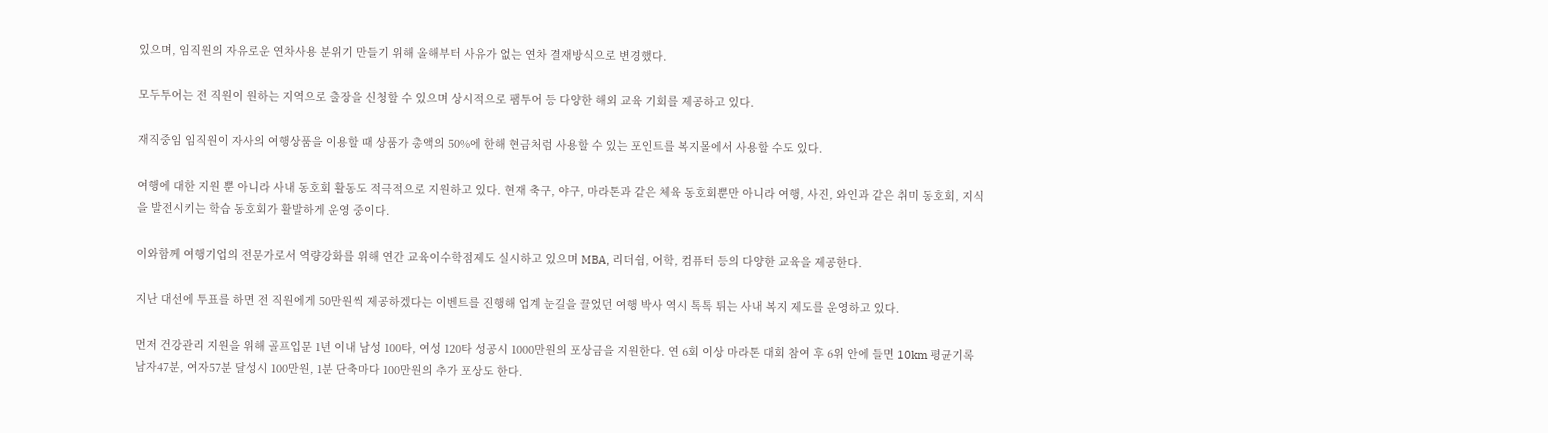있으며, 임직원의 자유로운 연차사용 분위기 만들기 위해 올해부터 사유가 없는 연차 결재방식으로 변경했다.

모두투어는 전 직원이 원하는 지역으로 출장을 신청할 수 있으며 상시적으로 팸투어 등 다양한 해외 교육 기회를 제공하고 있다.

재직중임 임직원이 자사의 여행상품을 이용할 때 상품가 총액의 50%에 한해 현금처럼 사용할 수 있는 포인트를 복지몰에서 사용할 수도 있다.

여행에 대한 지원 뿐 아니라 사내 동호회 활동도 적극적으로 지원하고 있다. 현재 축구, 야구, 마라톤과 같은 체육 동호회뿐만 아니라 여행, 사진, 와인과 같은 취미 동호회, 지식을 발전시키는 학습 동호회가 활발하게 운영 중이다.

이와함께 여행기업의 전문가로서 역량강화를 위해 연간 교육이수학점제도 실시하고 있으며 MBA, 리더쉽, 어학, 컴퓨터 등의 다양한 교육을 제공한다.

지난 대선에 투표를 하면 전 직원에게 50만원씩 제공하겠다는 이벤트를 진행해 업계 눈길을 끌었던 여행 박사 역시 톡톡 튀는 사내 복지 제도를 운영하고 있다.

먼저 건강관리 지원을 위해 골프입문 1년 이내 남성 100타, 여성 120타 성공시 1000만원의 포상금을 지원한다. 연 6회 이상 마라톤 대회 참여 후 6위 안에 들면 10km 평균기록 남자47분, 여자57분 달성시 100만원, 1분 단축마다 100만원의 추가 포상도 한다.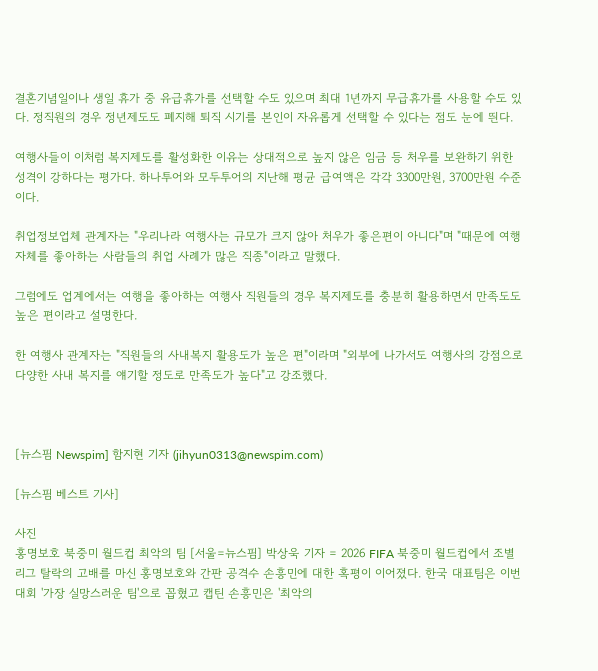결혼기념일이나 생일 휴가 중 유급휴가를 선택할 수도 있으며 최대 1년까지 무급휴가를 사용할 수도 있다. 정직원의 경우 정년제도도 폐지해 퇴직 시기를 본인이 자유롭게 선택할 수 있다는 점도 눈에 띈다.

여행사들이 이처럼 복지제도를 활성화한 이유는 상대적으로 높지 않은 임금 등 처우를 보완하기 위한 성격이 강하다는 평가다. 하나투어와 모두투어의 지난해 평균 급여액은 각각 3300만원, 3700만원 수준이다.

취업정보업체 관계자는 "우리나라 여행사는 규모가 크지 않아 처우가 좋은편이 아니다"며 "때문에 여행 자체를 좋아하는 사람들의 취업 사례가 많은 직종"이라고 말했다.

그럼에도 업계에서는 여행을 좋아하는 여행사 직원들의 경우 복지제도를 충분히 활용하면서 만족도도 높은 편이라고 설명한다.

한 여행사 관계자는 "직원들의 사내복지 활용도가 높은 편"이라며 "외부에 나가서도 여행사의 강점으로 다양한 사내 복지를 얘기할 정도로 만족도가 높다"고 강조했다.



[뉴스핌 Newspim] 함지현 기자 (jihyun0313@newspim.com)

[뉴스핌 베스트 기사]

사진
홍명보호 북중미 월드컵 최악의 팀 [서울=뉴스핌] 박상욱 기자 = 2026 FIFA 북중미 월드컵에서 조별리그 탈락의 고배를 마신 홍명보호와 간판 공격수 손흥민에 대한 혹평이 이어졌다. 한국 대표팀은 이번 대회 '가장 실망스러운 팀'으로 꼽혔고 캡틴 손흥민은 '최악의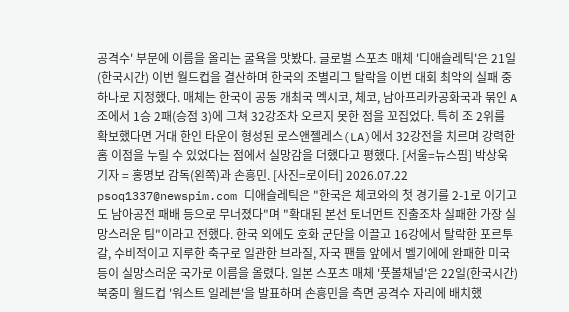공격수' 부문에 이름을 올리는 굴욕을 맛봤다. 글로벌 스포츠 매체 '디애슬레틱'은 21일(한국시간) 이번 월드컵을 결산하며 한국의 조별리그 탈락을 이번 대회 최악의 실패 중 하나로 지정했다. 매체는 한국이 공동 개최국 멕시코, 체코, 남아프리카공화국과 묶인 A조에서 1승 2패(승점 3)에 그쳐 32강조차 오르지 못한 점을 꼬집었다. 특히 조 2위를 확보했다면 거대 한인 타운이 형성된 로스앤젤레스(LA)에서 32강전을 치르며 강력한 홈 이점을 누릴 수 있었다는 점에서 실망감을 더했다고 평했다. [서울=뉴스핌] 박상욱 기자 = 홍명보 감독(왼쪽)과 손흥민. [사진=로이터] 2026.07.22 psoq1337@newspim.com 디애슬레틱은 "한국은 체코와의 첫 경기를 2-1로 이기고도 남아공전 패배 등으로 무너졌다"며 "확대된 본선 토너먼트 진출조차 실패한 가장 실망스러운 팀"이라고 전했다. 한국 외에도 호화 군단을 이끌고 16강에서 탈락한 포르투갈, 수비적이고 지루한 축구로 일관한 브라질, 자국 팬들 앞에서 벨기에에 완패한 미국 등이 실망스러운 국가로 이름을 올렸다. 일본 스포츠 매체 '풋볼채널'은 22일(한국시간) 북중미 월드컵 '워스트 일레븐'을 발표하며 손흥민을 측면 공격수 자리에 배치했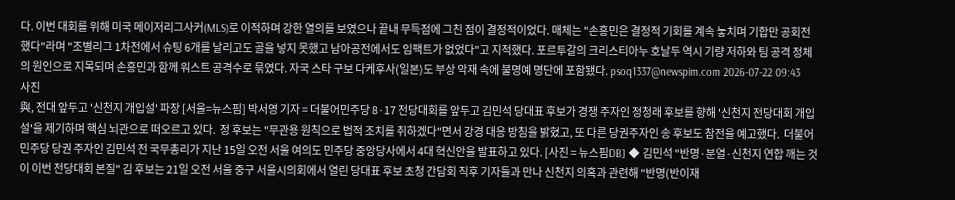다. 이번 대회를 위해 미국 메이저리그사커(MLS)로 이적하며 강한 열의를 보였으나 끝내 무득점에 그친 점이 결정적이었다. 매체는 "손흥민은 결정적 기회를 계속 놓치며 기합만 공회전했다"라며 "조별리그 1차전에서 슈팅 6개를 날리고도 골을 넣지 못했고 남아공전에서도 임팩트가 없었다"고 지적했다. 포르투갈의 크리스티아누 호날두 역시 기량 저하와 팀 공격 정체의 원인으로 지목되며 손흥민과 함께 워스트 공격수로 묶였다. 자국 스타 구보 다케후사(일본)도 부상 악재 속에 불명예 명단에 포함됐다. psoq1337@newspim.com 2026-07-22 09:43
사진
與, 전대 앞두고 '신천지 개입설' 파장 [서울=뉴스핌] 박서영 기자 = 더불어민주당 8·17 전당대회를 앞두고 김민석 당대표 후보가 경쟁 주자인 정청래 후보를 향해 '신천지 전당대회 개입설'을 제기하며 핵심 뇌관으로 떠오르고 있다.  정 후보는 "무관용 원칙으로 법적 조치를 취하겠다"면서 강경 대응 방침을 밝혔고, 또 다른 당권주자인 송 후보도 참전을 예고했다.  더불어민주당 당권 주자인 김민석 전 국무총리가 지난 15일 오전 서울 여의도 민주당 중앙당사에서 4대 혁신안을 발표하고 있다. [사진 = 뉴스핌DB] ◆ 김민석 "반명·분열·신천지 연합 깨는 것이 이번 전당대회 본질" 김 후보는 21일 오전 서울 중구 서울시의회에서 열린 당대표 후보 초청 간담회 직후 기자들과 만나 신천지 의혹과 관련해 "반명(반이재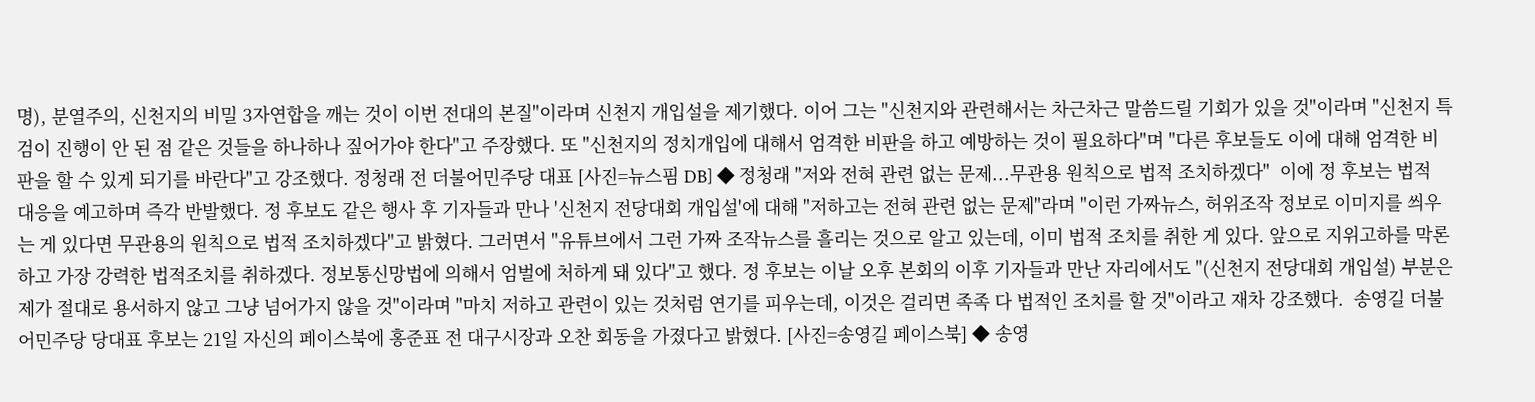명), 분열주의, 신천지의 비밀 3자연합을 깨는 것이 이번 전대의 본질"이라며 신천지 개입설을 제기했다. 이어 그는 "신천지와 관련해서는 차근차근 말씀드릴 기회가 있을 것"이라며 "신천지 특검이 진행이 안 된 점 같은 것들을 하나하나 짚어가야 한다"고 주장했다. 또 "신천지의 정치개입에 대해서 엄격한 비판을 하고 예방하는 것이 필요하다"며 "다른 후보들도 이에 대해 엄격한 비판을 할 수 있게 되기를 바란다"고 강조했다. 정청래 전 더불어민주당 대표 [사진=뉴스핌 DB] ◆ 정청래 "저와 전혀 관련 없는 문제...무관용 원칙으로 법적 조치하겠다"  이에 정 후보는 법적 대응을 예고하며 즉각 반발했다. 정 후보도 같은 행사 후 기자들과 만나 '신천지 전당대회 개입설'에 대해 "저하고는 전혀 관련 없는 문제"라며 "이런 가짜뉴스, 허위조작 정보로 이미지를 씌우는 게 있다면 무관용의 원칙으로 법적 조치하겠다"고 밝혔다. 그러면서 "유튜브에서 그런 가짜 조작뉴스를 흘리는 것으로 알고 있는데, 이미 법적 조치를 취한 게 있다. 앞으로 지위고하를 막론하고 가장 강력한 법적조치를 취하겠다. 정보통신망법에 의해서 엄벌에 처하게 돼 있다"고 했다. 정 후보는 이날 오후 본회의 이후 기자들과 만난 자리에서도 "(신천지 전당대회 개입설) 부분은 제가 절대로 용서하지 않고 그냥 넘어가지 않을 것"이라며 "마치 저하고 관련이 있는 것처럼 연기를 피우는데, 이것은 걸리면 족족 다 법적인 조치를 할 것"이라고 재차 강조했다.  송영길 더불어민주당 당대표 후보는 21일 자신의 페이스북에 홍준표 전 대구시장과 오찬 회동을 가졌다고 밝혔다. [사진=송영길 페이스북] ◆ 송영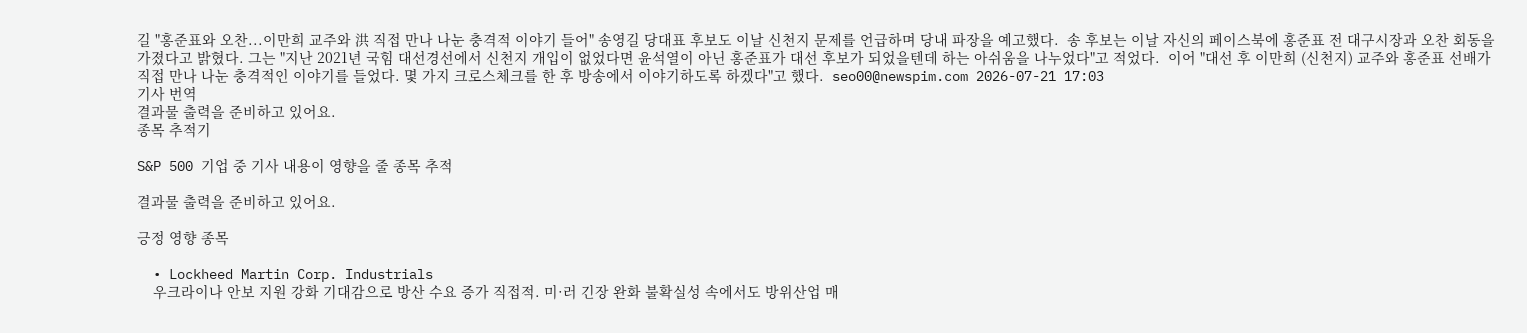길 "홍준표와 오찬...이만희 교주와 洪 직접 만나 나눈 충격적 이야기 들어" 송영길 당대표 후보도 이날 신천지 문제를 언급하며 당내 파장을 예고했다.  송 후보는 이날 자신의 페이스북에 홍준표 전 대구시장과 오찬 회동을 가졌다고 밝혔다. 그는 "지난 2021년 국힘 대선경선에서 신천지 개입이 없었다면 윤석열이 아닌 홍준표가 대선 후보가 되었을텐데 하는 아쉬움을 나누었다"고 적었다.  이어 "대선 후 이만희 (신천지) 교주와 홍준표 선배가 직접 만나 나눈 충격적인 이야기를 들었다. 몇 가지 크로스체크를 한 후 방송에서 이야기하도록 하겠다"고 했다.  seo00@newspim.com 2026-07-21 17:03
기사 번역
결과물 출력을 준비하고 있어요.
종목 추적기

S&P 500 기업 중 기사 내용이 영향을 줄 종목 추적

결과물 출력을 준비하고 있어요.

긍정 영향 종목

  • Lockheed Martin Corp. Industrials
    우크라이나 안보 지원 강화 기대감으로 방산 수요 증가 직접적. 미·러 긴장 완화 불확실성 속에서도 방위산업 매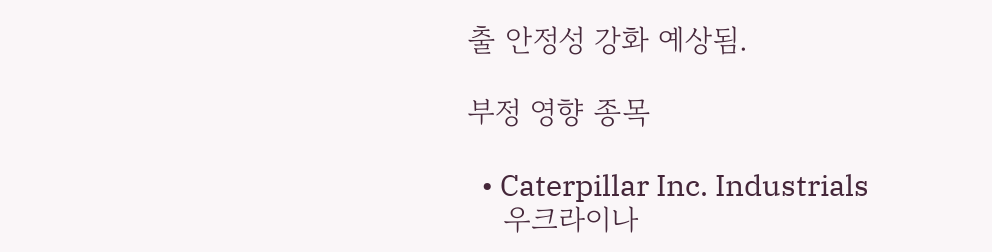출 안정성 강화 예상됨.

부정 영향 종목

  • Caterpillar Inc. Industrials
    우크라이나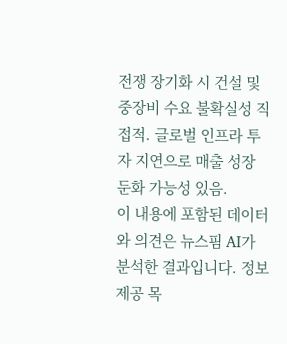전쟁 장기화 시 건설 및 중장비 수요 불확실성 직접적. 글로벌 인프라 투자 지연으로 매출 성장 둔화 가능성 있음.
이 내용에 포함된 데이터와 의견은 뉴스핌 AI가 분석한 결과입니다. 정보 제공 목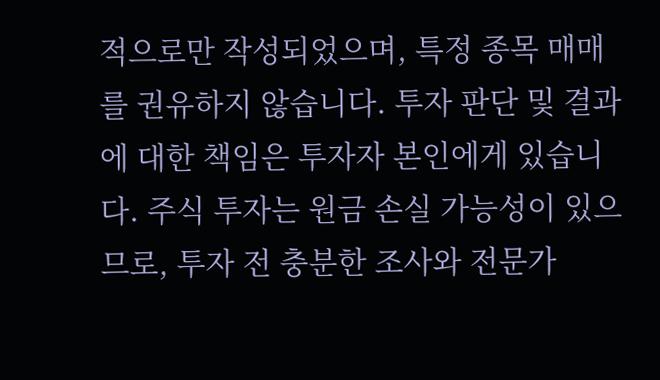적으로만 작성되었으며, 특정 종목 매매를 권유하지 않습니다. 투자 판단 및 결과에 대한 책임은 투자자 본인에게 있습니다. 주식 투자는 원금 손실 가능성이 있으므로, 투자 전 충분한 조사와 전문가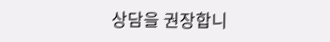상담을 권장합니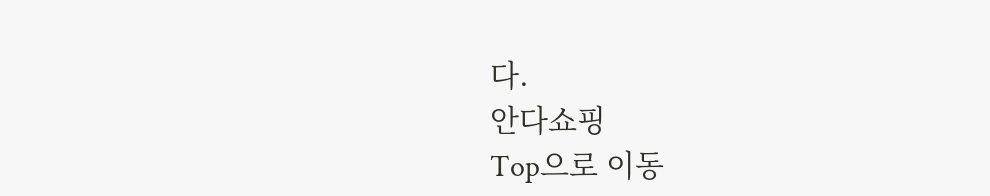다.
안다쇼핑
Top으로 이동